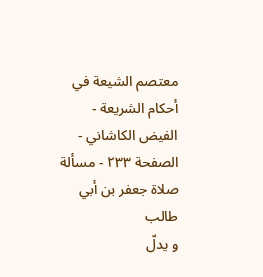معتصم الشيعة في أحكام الشريعة - الفيض الكاشاني - الصفحة ٢٣٣ - مسألة صلاة جعفر بن أبي طالب
و يدلّ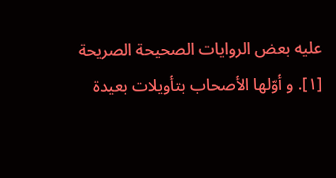عليه بعض الروايات الصحيحة الصريحة [١]. و أوّلها الأصحاب بتأويلات بعيدة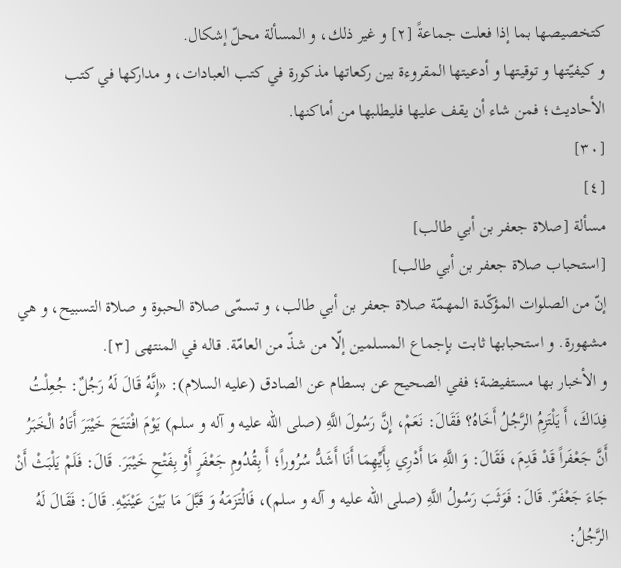كتخصيصها بما إذا فعلت جماعةً [٢] و غير ذلك، و المسألة محلّ إشكال.
و كيفيّتها و توقيتها و أدعيتها المقروءة بين ركعاتها مذكورة في كتب العبادات، و مداركها في كتب الأحاديث؛ فمن شاء أن يقف عليها فليطلبها من أماكنها.
[٣٠]
[٤]
مسألة [صلاة جعفر بن أبي طالب]
[استحباب صلاة جعفر بن أبي طالب]
إنّ من الصلوات المؤكّدة المهمّة صلاة جعفر بن أبي طالب، و تسمّى صلاة الحبوة و صلاة التسبيح، و هي مشهورة. و استحبابها ثابت بإجماع المسلمين إلّا من شذّ من العامّة. قاله في المنتهى [٣].
و الأخبار بها مستفيضة؛ ففي الصحيح عن بسطام عن الصادق (عليه السلام): «إِنَّهُ قَالَ لَهُ رَجُلٌ: جُعِلْتُ فِدَاكَ، أَ يَلْتَزِمُ الرَّجُلُ أَخَاهُ؟ فَقَالَ: نَعَمْ، إِنَّ رَسُولَ اللَّهِ (صلى الله عليه و آله و سلم) يَوْمَ افْتَتَحَ خَيْبَرَ أَتَاهُ الْخَبَرُ أَنَّ جَعْفَراً قَدْ قَدِمَ، فَقَالَ: وَ اللَّهِ مَا أَدْرِي بِأَيِّهِمَا أَنَا أَشَدُّ سُرُوراً؛ أَ بِقُدُومِ جَعْفَرٍ أَوْ بِفَتْحِ خَيْبَرَ. قَالَ: فَلَمْ يَلْبَثْ أَنْ جَاءَ جَعْفَرٌ. قَالَ: فَوَثَبَ رَسُولُ اللَّهِ (صلى الله عليه و آله و سلم)، فَالْتَزَمَهُ وَ قَبَّلَ مَا بَيْنَ عَيْنَيْهِ. قَالَ: فَقَالَ لَهُ الرَّجُلُ: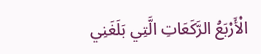الْأَرْبَعُ الرَّكَعَاتِ الَّتِي بَلَغَنِي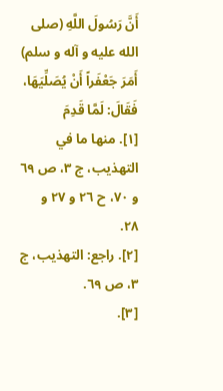أَنَّ رَسُولَ اللَّهِ (صلى الله عليه و آله و سلم) أَمَرَ جَعْفَراً أَنْ يُصَلِّيَهَا، فَقَالَ: لَمَّا قَدِمَ
[١]. منها ما في التهذيب، ج ٣، ص ٦٩ و ٧٠، ح ٢٦ و ٢٧ و ٢٨.
[٢]. راجع: التهذيب، ج ٣، ص ٦٩.
[٣].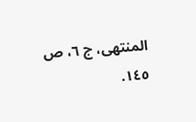المنتهى، ج ٦، ص ١٤٥.